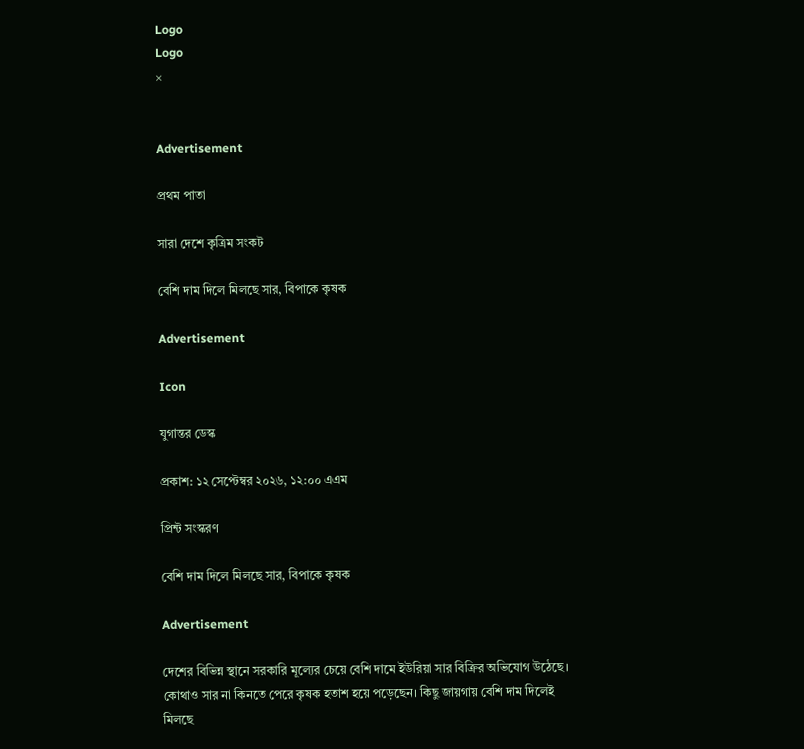Logo
Logo
×


Advertisement

প্রথম পাতা

সারা দেশে কৃত্রিম সংকট

বেশি দাম দিলে মিলছে সার, বিপাকে কৃষক

Advertisement

Icon

যুগান্তর ডেস্ক

প্রকাশ: ১২ সেপ্টেম্বর ২০২৬, ১২:০০ এএম

প্রিন্ট সংস্করণ

বেশি দাম দিলে মিলছে সার, বিপাকে কৃষক

Advertisement

দেশের বিভিন্ন স্থানে সরকারি মূল্যের চেয়ে বেশি দামে ইউরিয়া সার বিক্রির অভিযোগ উঠেছে। কোথাও সার না কিনতে পেরে কৃষক হতাশ হয়ে পড়েছেন। কিছু জায়গায় বেশি দাম দিলেই মিলছে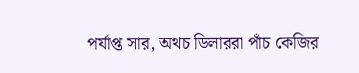পর্যাপ্ত সার, অথচ ডিলাররা পাঁচ কেজির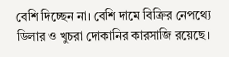বেশি দিচ্ছেন না। বেশি দামে বিক্রির নেপথ্যে ডিলার ও খুচরা দোকানির কারসাজি রয়েছে।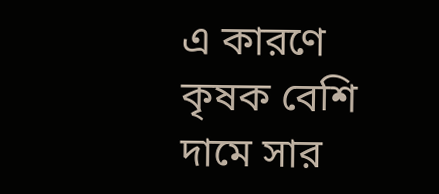এ কারণে কৃষক বেশি দামে সার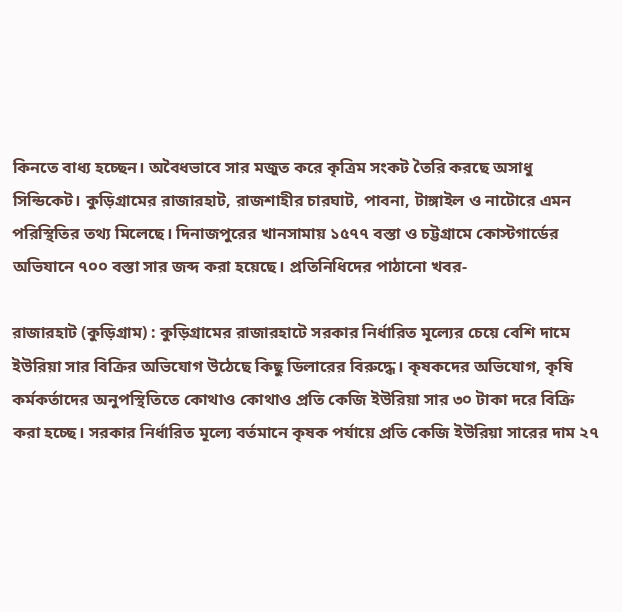কিনতে বাধ্য হচ্ছেন। অবৈধভাবে সার মজুত করে কৃত্রিম সংকট তৈরি করছে অসাধু সিন্ডিকেট। কুড়িগ্রামের রাজারহাট, রাজশাহীর চারঘাট, পাবনা, টাঙ্গাইল ও নাটোরে এমন পরিস্থিতির তথ্য মিলেছে। দিনাজপুরের খানসামায় ১৫৭৭ বস্তা ও চট্টগ্রামে কোস্টগার্ডের অভিযানে ৭০০ বস্তা সার জব্দ করা হয়েছে। প্রতিনিধিদের পাঠানো খবর-

রাজারহাট (কুড়িগ্রাম) : কুড়িগ্রামের রাজারহাটে সরকার নির্ধারিত মূল্যের চেয়ে বেশি দামে ইউরিয়া সার বিক্রির অভিযোগ উঠেছে কিছু ডিলারের বিরুদ্ধে। কৃষকদের অভিযোগ, কৃষি কর্মকর্তাদের অনুপস্থিতিতে কোথাও কোথাও প্রতি কেজি ইউরিয়া সার ৩০ টাকা দরে বিক্রি করা হচ্ছে। সরকার নির্ধারিত মূল্যে বর্তমানে কৃষক পর্যায়ে প্রতি কেজি ইউরিয়া সারের দাম ২৭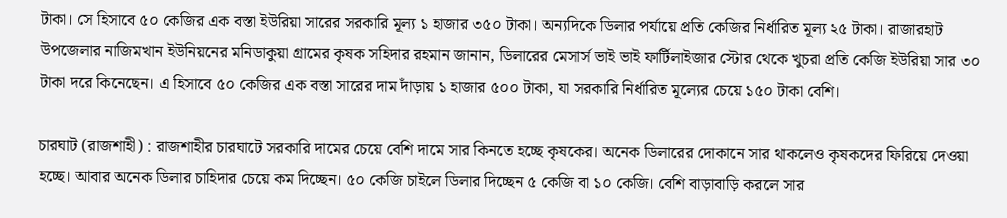টাকা। সে হিসাবে ৫০ কেজির এক বস্তা ইউরিয়া সারের সরকারি মূল্য ১ হাজার ৩৫০ টাকা। অন্যদিকে ডিলার পর্যায়ে প্রতি কেজির নির্ধারিত মূল্য ২৫ টাকা। রাজারহাট উপজেলার নাজিমখান ইউনিয়নের মনিডাকুয়া গ্রামের কৃষক সহিদার রহমান জানান, ডিলারের মেসার্স ভাই ভাই ফার্টিলাইজার স্টোর থেকে খুচরা প্রতি কেজি ইউরিয়া সার ৩০ টাকা দরে কিনেছেন। এ হিসাবে ৫০ কেজির এক বস্তা সারের দাম দাঁড়ায় ১ হাজার ৫০০ টাকা, যা সরকারি নির্ধারিত মূল্যের চেয়ে ১৫০ টাকা বেশি।

চারঘাট (রাজশাহী) : রাজশাহীর চারঘাটে সরকারি দামের চেয়ে বেশি দামে সার কিনতে হচ্ছে কৃষকের। অনেক ডিলারের দোকানে সার থাকলেও কৃষকদের ফিরিয়ে দেওয়া হচ্ছে। আবার অনেক ডিলার চাহিদার চেয়ে কম দিচ্ছেন। ৫০ কেজি চাইলে ডিলার দিচ্ছেন ৫ কেজি বা ১০ কেজি। বেশি বাড়াবাড়ি করলে সার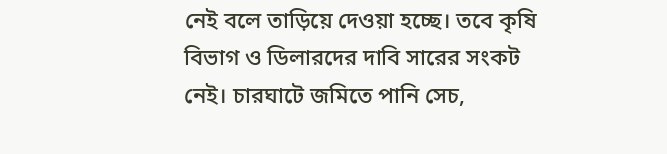নেই বলে তাড়িয়ে দেওয়া হচ্ছে। তবে কৃষি বিভাগ ও ডিলারদের দাবি সারের সংকট নেই। চারঘাটে জমিতে পানি সেচ,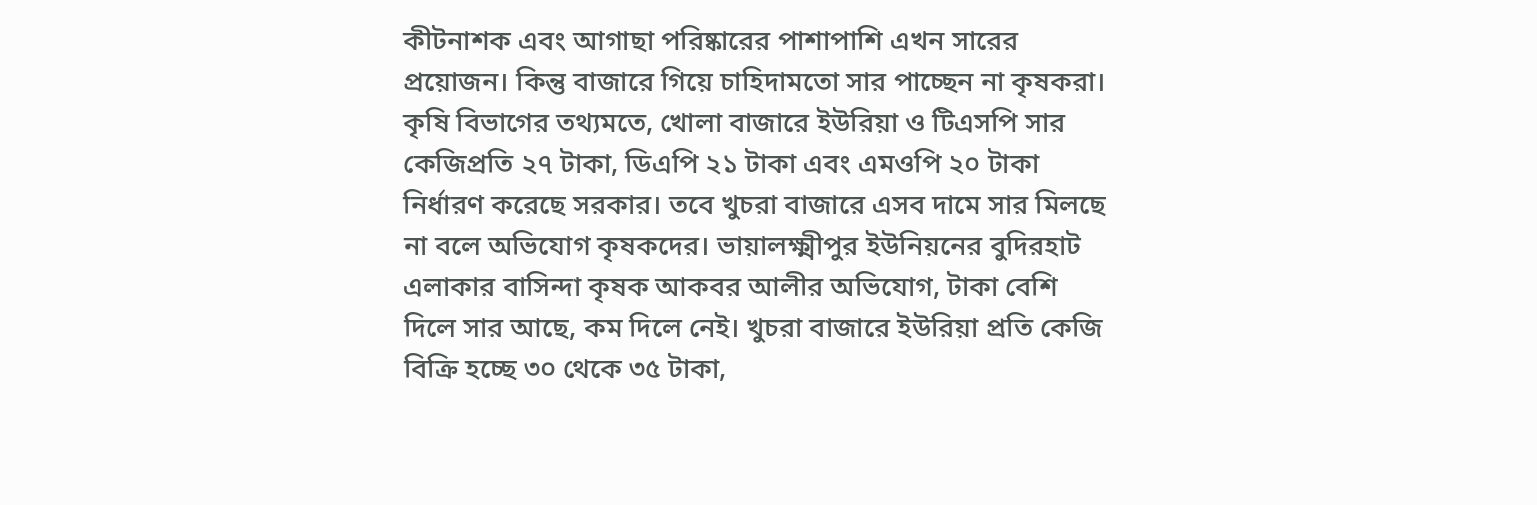কীটনাশক এবং আগাছা পরিষ্কারের পাশাপাশি এখন সারের প্রয়োজন। কিন্তু বাজারে গিয়ে চাহিদামতো সার পাচ্ছেন না কৃষকরা। কৃষি বিভাগের তথ্যমতে, খোলা বাজারে ইউরিয়া ও টিএসপি সার কেজিপ্রতি ২৭ টাকা, ডিএপি ২১ টাকা এবং এমওপি ২০ টাকা নির্ধারণ করেছে সরকার। তবে খুচরা বাজারে এসব দামে সার মিলছে না বলে অভিযোগ কৃষকদের। ভায়ালক্ষ্মীপুর ইউনিয়নের বুদিরহাট এলাকার বাসিন্দা কৃষক আকবর আলীর অভিযোগ, টাকা বেশি দিলে সার আছে, কম দিলে নেই। খুচরা বাজারে ইউরিয়া প্রতি কেজি বিক্রি হচ্ছে ৩০ থেকে ৩৫ টাকা,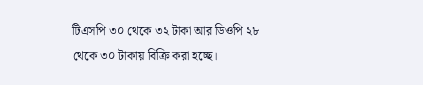টিএসপি ৩০ থেকে ৩২ টাকা আর ডিওপি ২৮ থেকে ৩০ টাকায় বিক্রি করা হচ্ছে।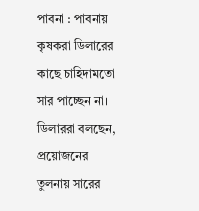পাবনা : পাবনায় কৃষকরা ডিলারের কাছে চাহিদামতো সার পাচ্ছেন না। ডিলাররা বলছেন, প্রয়োজনের তুলনায় সারের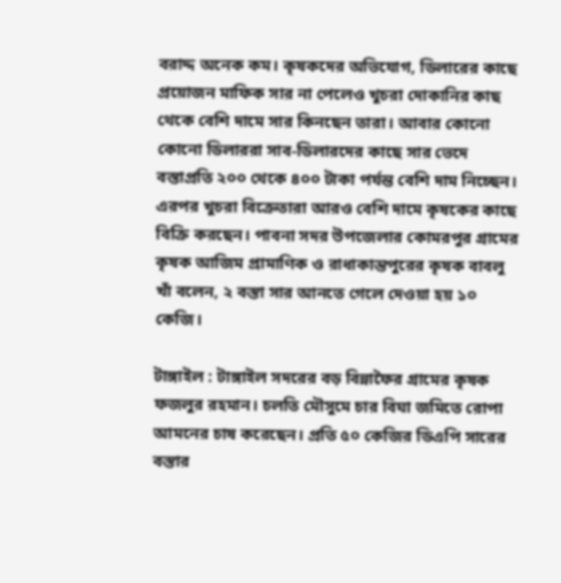বরাদ্দ অনেক কম। কৃষকদের অভিযোগ, ডিলারের কাছে প্রয়োজন মাফিক সার না পেলেও খুচরা দোকানির কাছ থেকে বেশি দামে সার কিনছেন তারা। আবার কোনো কোনো ডিলাররা সাব-ডিলারদের কাছে সার ভেদে বস্তাপ্রতি ২০০ থেকে ৪০০ টাকা পর্যন্ত বেশি দাম নিচ্ছেন। এরপর খুচরা বিক্রেতারা আরও বেশি দামে কৃষকের কাছে বিক্রি করছেন। পাবনা সদর উপজেলার কোমরপুর গ্রামের কৃষক আজিম প্রামাণিক ও রাধাকান্তপুরের কৃষক বাবলু খাঁ বলেন, ২ বস্তা সার আনতে গেলে দেওয়া হয় ১০ কেজি।

টাঙ্গাইল : টাঙ্গাইল সদরের বড় বিন্নাফৈর গ্রামের কৃষক ফজলুর রহমান। চলতি মৌসুমে চার বিঘা জমিতে রোপা আমনের চাষ করেছেন। প্রতি ৫০ কেজির ডিএপি সারের বস্তার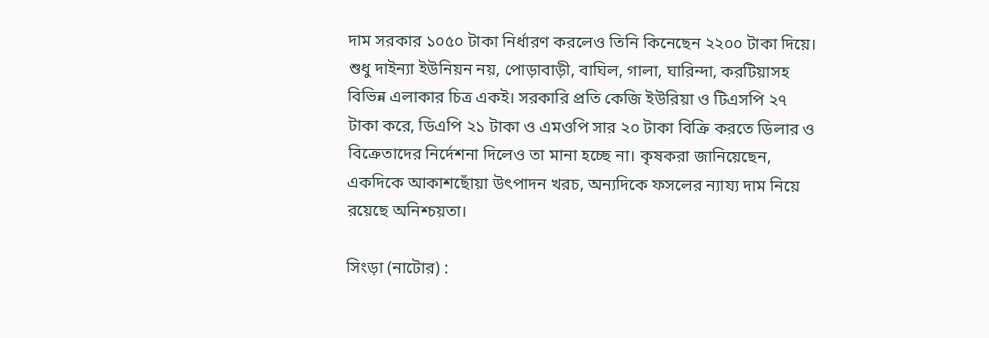দাম সরকার ১০৫০ টাকা নির্ধারণ করলেও তিনি কিনেছেন ২২০০ টাকা দিয়ে। শুধু দাইন্যা ইউনিয়ন নয়, পোড়াবাড়ী, বাঘিল, গালা, ঘারিন্দা, করটিয়াসহ বিভিন্ন এলাকার চিত্র একই। সরকারি প্রতি কেজি ইউরিয়া ও টিএসপি ২৭ টাকা করে, ডিএপি ২১ টাকা ও এমওপি সার ২০ টাকা বিক্রি করতে ডিলার ও বিক্রেতাদের নির্দেশনা দিলেও তা মানা হচ্ছে না। কৃষকরা জানিয়েছেন, একদিকে আকাশছোঁয়া উৎপাদন খরচ, অন্যদিকে ফসলের ন্যায্য দাম নিয়ে রয়েছে অনিশ্চয়তা।

সিংড়া (নাটোর) :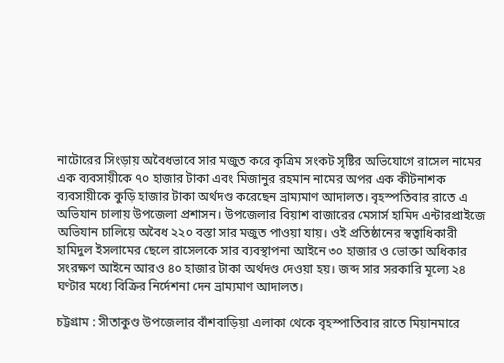নাটোরের সিংড়ায় অবৈধভাবে সার মজুত করে কৃত্রিম সংকট সৃষ্টির অভিযোগে রাসেল নামের এক ব্যবসায়ীকে ৭০ হাজার টাকা এবং মিজানুর রহমান নামের অপর এক কীটনাশক ব্যবসায়ীকে কুড়ি হাজার টাকা অর্থদণ্ড করেছেন ভ্রাম্যমাণ আদালত। বৃহস্পতিবার রাতে এ অভিযান চালায় উপজেলা প্রশাসন। উপজেলার বিয়াশ বাজারের মেসার্স হামিদ এন্টারপ্রাইজে অভিযান চালিয়ে অবৈধ ২২০ বস্তা সার মজুত পাওয়া যায়। ওই প্রতিষ্ঠানের স্বত্বাধিকারী হামিদুল ইসলামের ছেলে রাসেলকে সার ব্যবস্থাপনা আইনে ৩০ হাজার ও ভোক্তা অধিকার সংরক্ষণ আইনে আরও ৪০ হাজার টাকা অর্থদণ্ড দেওয়া হয়। জব্দ সার সরকারি মূল্যে ২৪ ঘণ্টার মধ্যে বিক্রির নির্দেশনা দেন ভ্রাম্যমাণ আদালত।

চট্টগ্রাম : সীতাকুণ্ড উপজেলার বাঁশবাড়িয়া এলাকা থেকে বৃহস্পাতিবার রাতে মিয়ানমারে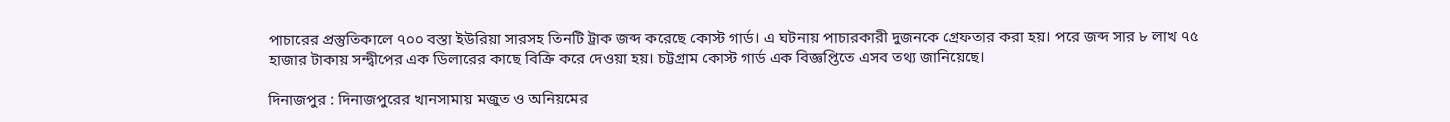পাচারের প্রস্তুতিকালে ৭০০ বস্তা ইউরিয়া সারসহ তিনটি ট্রাক জব্দ করেছে কোস্ট গার্ড। এ ঘটনায় পাচারকারী দুজনকে গ্রেফতার করা হয়। পরে জব্দ সার ৮ লাখ ৭৫ হাজার টাকায় সন্দ্বীপের এক ডিলারের কাছে বিক্রি করে দেওয়া হয়। চট্টগ্রাম কোস্ট গার্ড এক বিজ্ঞপ্তিতে এসব তথ্য জানিয়েছে।

দিনাজপুর : দিনাজপুরের খানসামায় মজুত ও অনিয়মের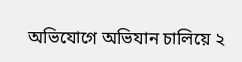অভিযোগে অভিযান চালিয়ে ২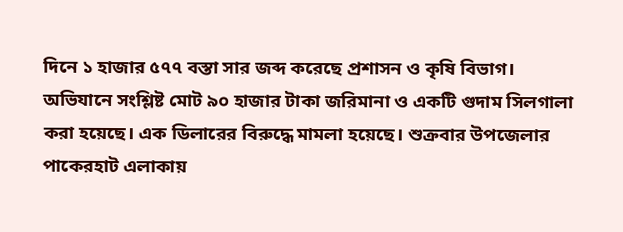দিনে ১ হাজার ৫৭৭ বস্তা সার জব্দ করেছে প্রশাসন ও কৃষি বিভাগ। অভিযানে সংশ্লিষ্ট মোট ৯০ হাজার টাকা জরিমানা ও একটি গুদাম সিলগালা করা হয়েছে। এক ডিলারের বিরুদ্ধে মামলা হয়েছে। শুক্রবার উপজেলার পাকেরহাট এলাকায়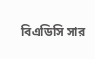বিএডিসি সার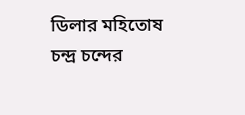ডিলার মহিতোষ চন্দ্র চন্দের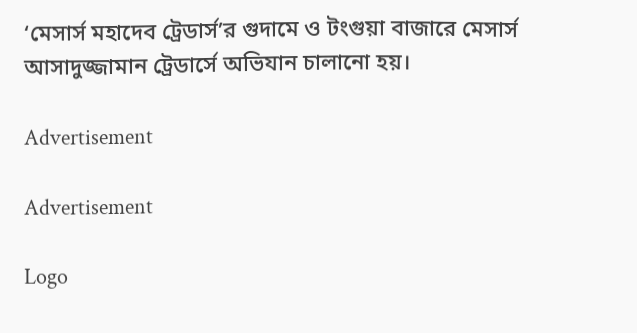‘মেসার্স মহাদেব ট্রেডার্স’র গুদামে ও টংগুয়া বাজারে মেসার্স আসাদুজ্জামান ট্রেডার্সে অভিযান চালানো হয়।

Advertisement

Advertisement

Logo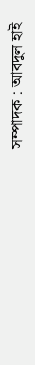সম্পাদক : আবদুল হাই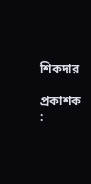শিকদার

প্রকাশক :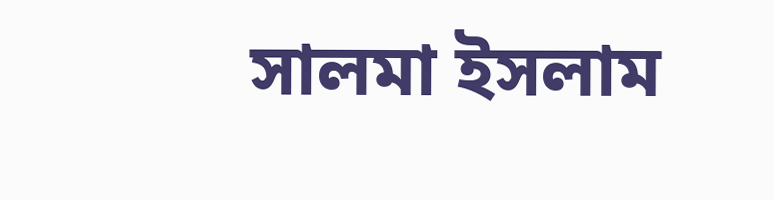সালমা ইসলাম